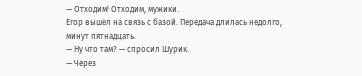— Отходим! Отходим, мужики.
Егор вышел на связь с базой. Передача длилась недолго, минут пятнадцать.
— Ну что там? — спросил Шурик.
— Через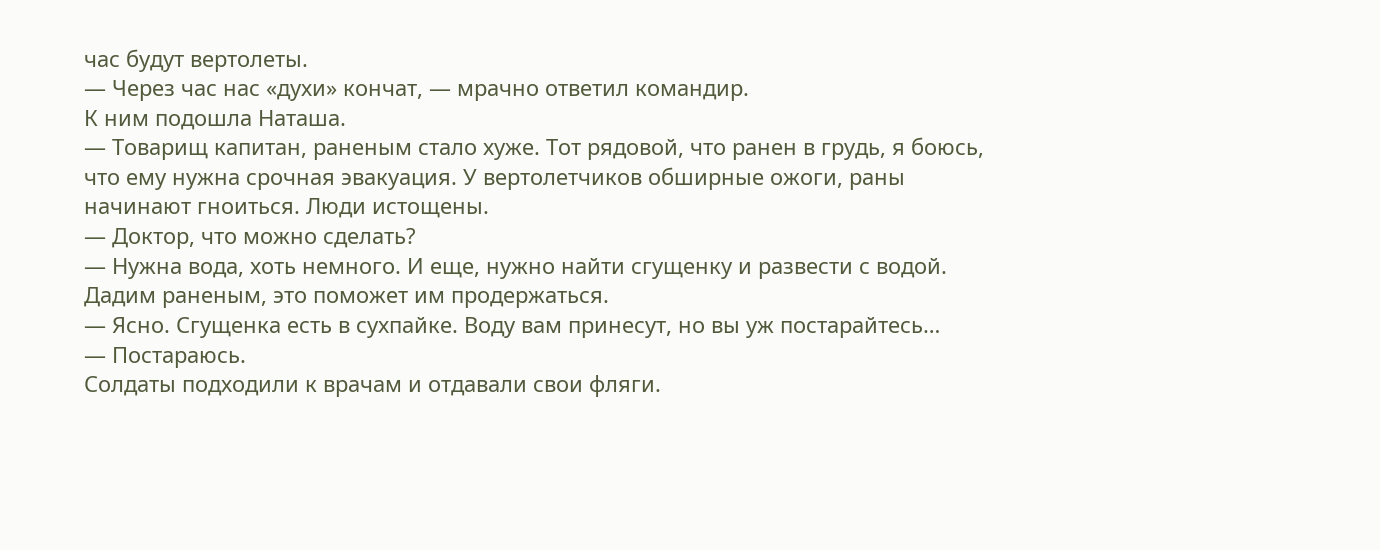час будут вертолеты.
— Через час нас «духи» кончат, — мрачно ответил командир.
К ним подошла Наташа.
— Товарищ капитан, раненым стало хуже. Тот рядовой, что ранен в грудь, я боюсь, что ему нужна срочная эвакуация. У вертолетчиков обширные ожоги, раны начинают гноиться. Люди истощены.
— Доктор, что можно сделать?
— Нужна вода, хоть немного. И еще, нужно найти сгущенку и развести с водой. Дадим раненым, это поможет им продержаться.
— Ясно. Сгущенка есть в сухпайке. Воду вам принесут, но вы уж постарайтесь…
— Постараюсь.
Солдаты подходили к врачам и отдавали свои фляги.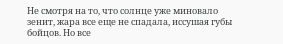Не смотря на то, что солнце уже миновало зенит, жара все еще не спадала, иссушая губы бойцов. Но все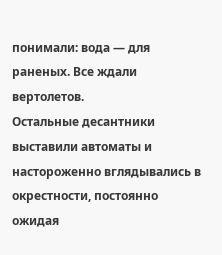понимали: вода — для раненых. Все ждали вертолетов.
Остальные десантники выставили автоматы и настороженно вглядывались в окрестности, постоянно ожидая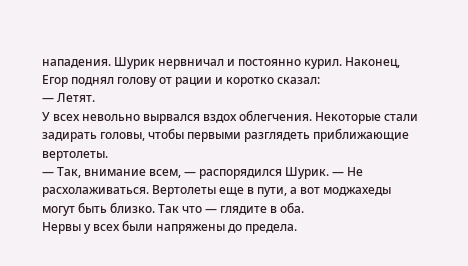нападения. Шурик нервничал и постоянно курил. Наконец, Егор поднял голову от рации и коротко сказал:
— Летят.
У всех невольно вырвался вздох облегчения. Некоторые стали задирать головы, чтобы первыми разглядеть приближающие вертолеты.
— Так, внимание всем, — распорядился Шурик. — Не расхолаживаться. Вертолеты еще в пути, а вот моджахеды могут быть близко. Так что — глядите в оба.
Нервы у всех были напряжены до предела.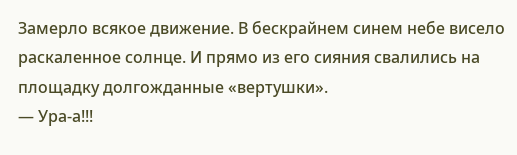Замерло всякое движение. В бескрайнем синем небе висело раскаленное солнце. И прямо из его сияния свалились на площадку долгожданные «вертушки».
— Ура-а!!!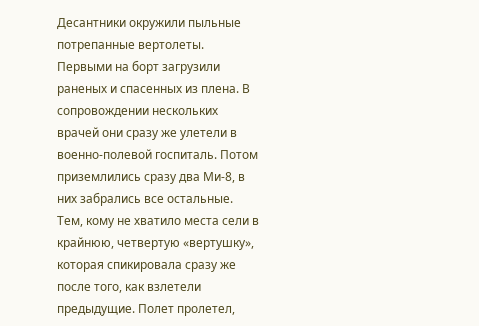Десантники окружили пыльные потрепанные вертолеты. Первыми на борт загрузили раненых и спасенных из плена. В сопровождении нескольких врачей они сразу же улетели в военно-полевой госпиталь. Потом приземлились сразу два Ми-8, в них забрались все остальные. Тем, кому не хватило места сели в крайнюю, четвертую «вертушку», которая спикировала сразу же после того, как взлетели предыдущие. Полет пролетел,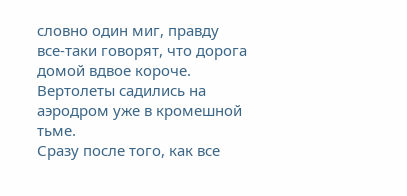словно один миг, правду все-таки говорят, что дорога домой вдвое короче. Вертолеты садились на аэродром уже в кромешной тьме.
Сразу после того, как все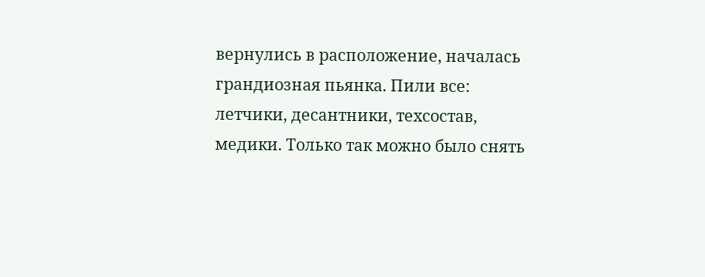вернулись в расположение, началась грандиозная пьянка. Пили все: летчики, десантники, техсостав, медики. Только так можно было снять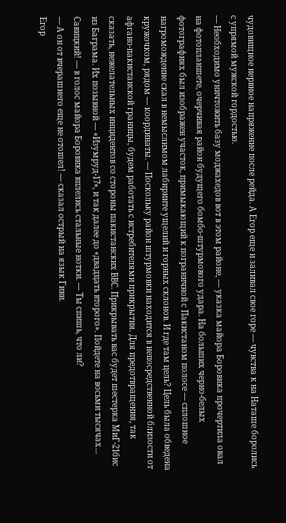чудовищное нервное напряжение после рейда. А Егор еще и заливал свое горе — чувства к на Наташе боролись с упрямой мужской гордостью.
— Необходимо уничтожить базу моджахедов вот в этом районе, — указка майора Боровика прочертила овал на фотопланшете, очерчивая район будущего бомбо-штурмового удара. На больших черно-белых фотографиях был изображен участок, примыкающий к пограничной с Пакистаном полосе — сплошное нагромождение скал в немыслимом лабиринте ущелий и горных склонов. И где там цель? Цель была обведена кружочком, рядом — координаты. — Поскольку район штурмовки находится в непосредственной близости от афгано-пакистанской границы, будем работать с истребителями прикрытия. Для предотвращения, так сказать, нежелательных инцидентов со стороны пакистанских ВВС. Прикрывать вас будет шестерка МиГ-21бис из Баграма. Их позывной — «Изумруд-17», и так далее до «двадцать второго». Пойдете на восьми тысячах… Савицкий! — в голос майора Боровика вплелись стальные нотки. — Ты спишь, что ли?
— А он от вчерашнего еще не отошел! — сказал острый на язык Гиви.
Егор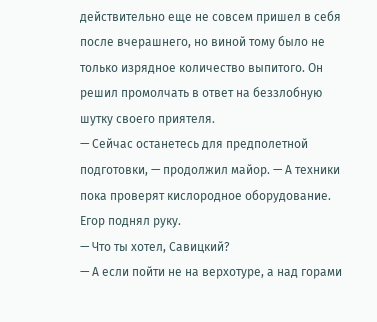действительно еще не совсем пришел в себя после вчерашнего, но виной тому было не только изрядное количество выпитого. Он решил промолчать в ответ на беззлобную шутку своего приятеля.
— Сейчас останетесь для предполетной подготовки, — продолжил майор. — А техники пока проверят кислородное оборудование.
Егор поднял руку.
— Что ты хотел, Савицкий?
— А если пойти не на верхотуре, а над горами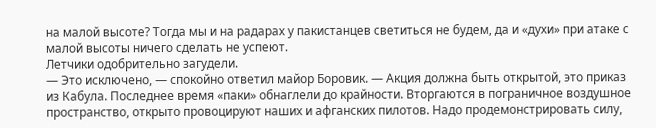на малой высоте? Тогда мы и на радарах у пакистанцев светиться не будем, да и «духи» при атаке с малой высоты ничего сделать не успеют.
Летчики одобрительно загудели.
— Это исключено, — спокойно ответил майор Боровик. — Акция должна быть открытой, это приказ из Кабула. Последнее время «паки» обнаглели до крайности. Вторгаются в пограничное воздушное пространство, открыто провоцируют наших и афганских пилотов. Надо продемонстрировать силу,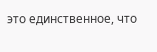это единственное, что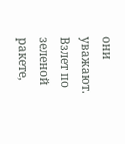они уважают. Взлет по зеленой ракете,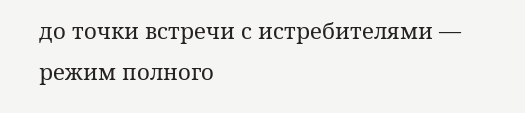до точки встречи с истребителями — режим полного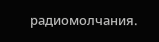радиомолчания.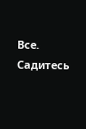Все. Садитесь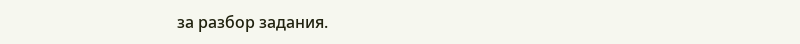за разбор задания.